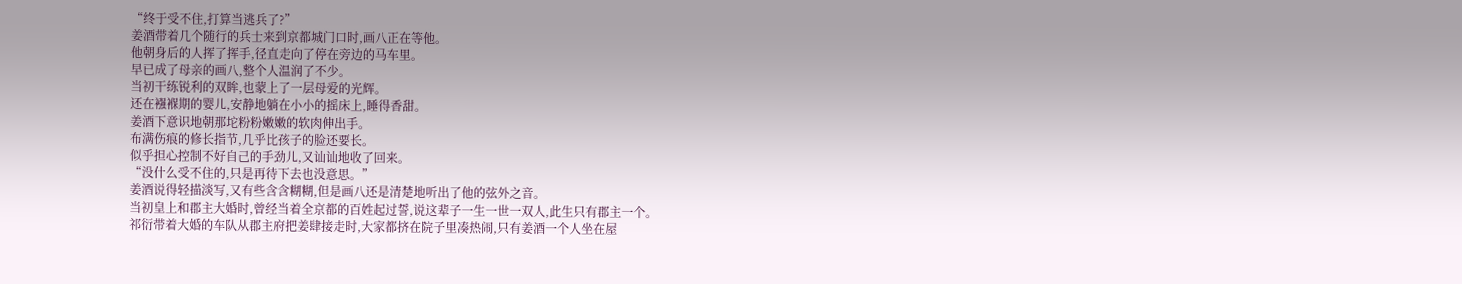“终于受不住,打算当逃兵了?”
姜酒带着几个随行的兵士来到京都城门口时,画八正在等他。
他朝身后的人挥了挥手,径直走向了停在旁边的马车里。
早已成了母亲的画八,整个人温润了不少。
当初干练锐利的双眸,也蒙上了一层母爱的光辉。
还在襁褓期的婴儿,安静地躺在小小的摇床上,睡得香甜。
姜酒下意识地朝那坨粉粉嫩嫩的软肉伸出手。
布满伤痕的修长指节,几乎比孩子的脸还要长。
似乎担心控制不好自己的手劲儿,又讪讪地收了回来。
“没什么受不住的,只是再待下去也没意思。”
姜酒说得轻描淡写,又有些含含糊糊,但是画八还是清楚地听出了他的弦外之音。
当初皇上和郡主大婚时,曾经当着全京都的百姓起过誓,说这辈子一生一世一双人,此生只有郡主一个。
祁衍带着大婚的车队从郡主府把姜肆接走时,大家都挤在院子里凑热闹,只有姜酒一个人坐在屋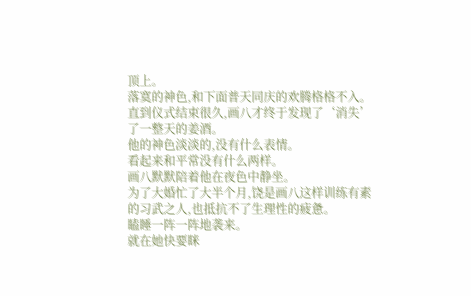顶上。
落寞的神色,和下面普天同庆的欢腾格格不入。
直到仪式结束很久,画八才终于发现了‘消失’了一整天的姜酒。
他的神色淡淡的,没有什么表情。
看起来和平常没有什么两样。
画八默默陪着他在夜色中静坐。
为了大婚忙了大半个月,饶是画八这样训练有素的习武之人,也抵抗不了生理性的疲惫。
瞌睡一阵一阵地袭来。
就在她快要眯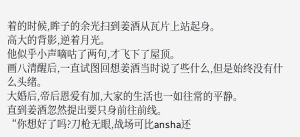着的时候,眸子的余光扫到姜酒从瓦片上站起身。
高大的背影,逆着月光。
他似乎小声嘀咕了两句,才飞下了屋顶。
画八清醒后,一直试图回想姜酒当时说了些什么,但是始终没有什么头绪。
大婚后,帝后恩爱有加,大家的生活也一如往常的平静。
直到姜酒忽然提出要只身前往前线。
“你想好了吗?刀枪无眼,战场可比ansha还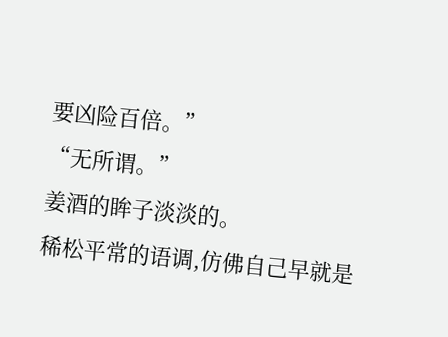要凶险百倍。”
“无所谓。”
姜酒的眸子淡淡的。
稀松平常的语调,仿佛自己早就是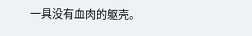一具没有血肉的躯壳。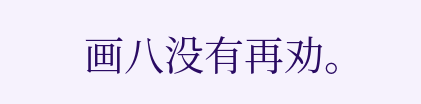画八没有再劝。